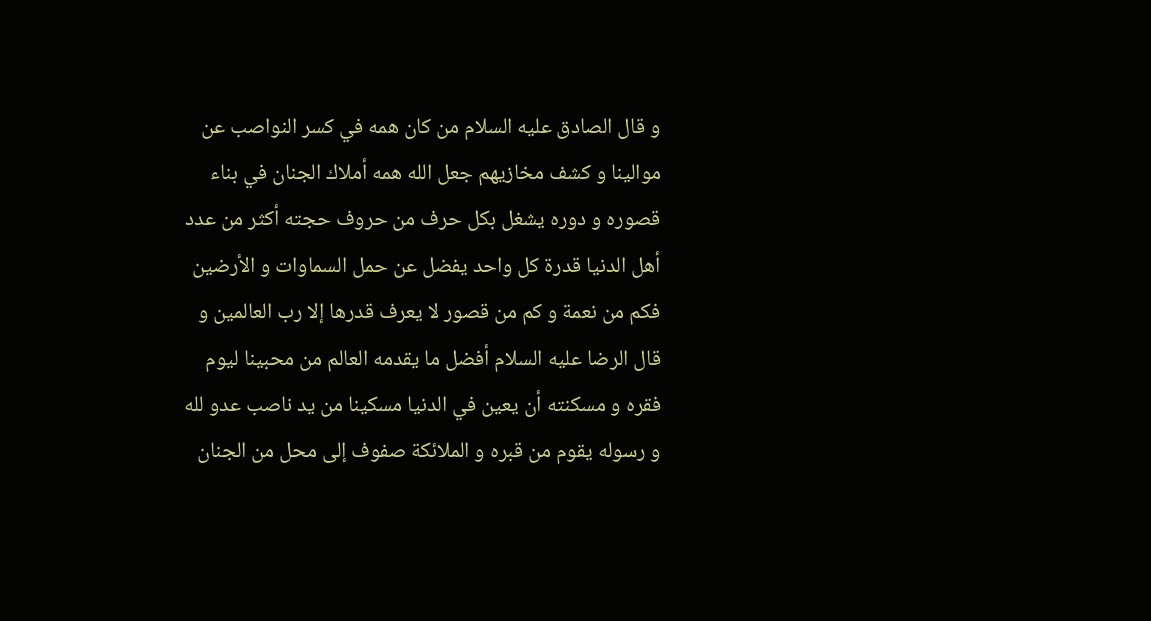و قال الصادق عليه السلام من كان همه في كسر النواصب عن موالينا و كشف مخازيهم جعل الله همه أملاك الجنان في بناء قصوره و دوره يشغل بكل حرف من حروف حجته أكثر من عدد أهل الدنيا قدرة كل واحد يفضل عن حمل السماوات و الأرضين فكم من نعمة و كم من قصور لا يعرف قدرها إلا رب العالمين و قال الرضا عليه السلام أفضل ما يقدمه العالم من محبينا ليوم فقره و مسكنته أن يعين في الدنيا مسكينا من يد ناصب عدو لله و رسوله يقوم من قبره و الملائكة صفوف إلى محل من الجنان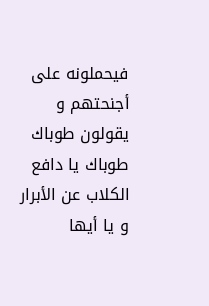فيحملونه على أجنحتهم و يقولون طوباك طوباك يا دافع الكلاب عن الأبرار و يا أيها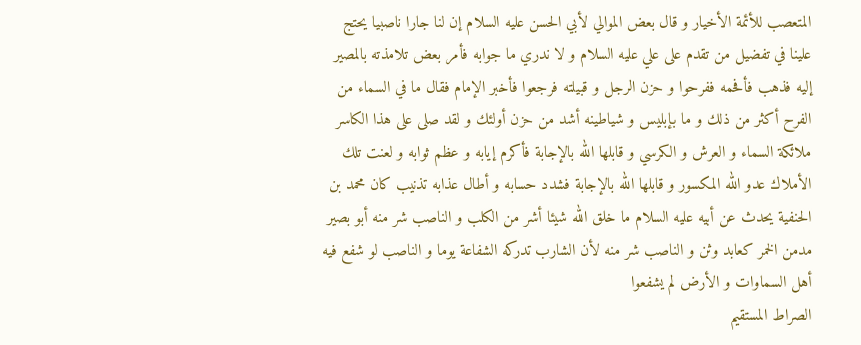المتعصب للأئمة الأخيار و قال بعض الموالي لأبي الحسن عليه السلام إن لنا جارا ناصبيا يحتج علينا في تفضيل من تقدم على علي عليه السلام و لا ندري ما جوابه فأمر بعض تلامذته بالمصير إليه فذهب فأفحمه ففرحوا و حزن الرجل و قبيلته فرجعوا فأخبر الإمام فقال ما في السماء من الفرح أكثر من ذلك و ما بإبليس و شياطينه أشد من حزن أولئك و لقد صلى على هذا الكاسر ملائكة السماء و العرش و الكرسي و قابلها الله بالإجابة فأكرم إيابه و عظم ثوابه و لعنت تلك الأملاك عدو الله المكسور و قابلها الله بالإجابة فشدد حسابه و أطال عذابه تذنيب كان محمد بن الحنفية يحدث عن أبيه عليه السلام ما خلق الله شيئا أشر من الكلب و الناصب شر منه أبو بصير مدمن الخمر كعابد وثن و الناصب شر منه لأن الشارب تدركه الشفاعة يوما و الناصب لو شفع فيه أهل السماوات و الأرض لم يشفعوا
الصراط المستقيم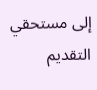إلى مستحقي التقديم